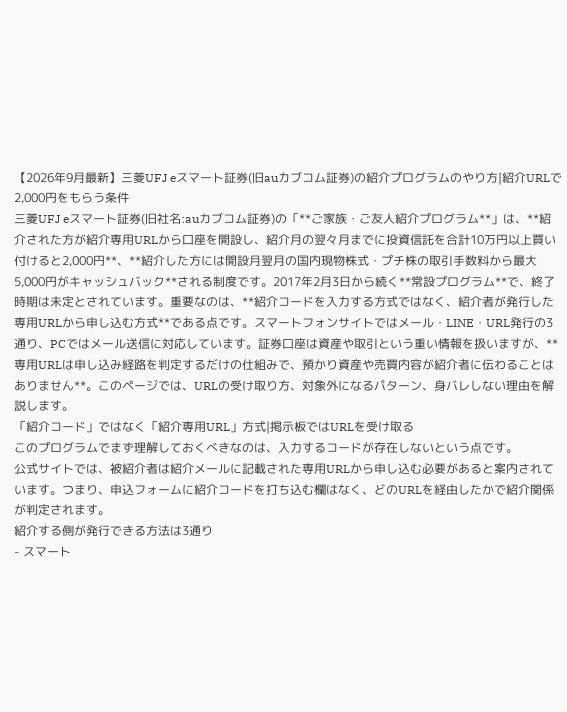【2026年9月最新】三菱UFJ eスマート証券(旧auカブコム証券)の紹介プログラムのやり方|紹介URLで2,000円をもらう条件
三菱UFJ eスマート証券(旧社名:auカブコム証券)の「**ご家族・ご友人紹介プログラム**」は、**紹介された方が紹介専用URLから口座を開設し、紹介月の翌々月までに投資信託を合計10万円以上買い付けると2,000円**、**紹介した方には開設月翌月の国内現物株式・プチ株の取引手数料から最大5,000円がキャッシュバック**される制度です。2017年2月3日から続く**常設プログラム**で、終了時期は未定とされています。重要なのは、**紹介コードを入力する方式ではなく、紹介者が発行した専用URLから申し込む方式**である点です。スマートフォンサイトではメール・LINE・URL発行の3通り、PCではメール送信に対応しています。証券口座は資産や取引という重い情報を扱いますが、**専用URLは申し込み経路を判定するだけの仕組みで、預かり資産や売買内容が紹介者に伝わることはありません**。このページでは、URLの受け取り方、対象外になるパターン、身バレしない理由を解説します。
「紹介コード」ではなく「紹介専用URL」方式|掲示板ではURLを受け取る
このプログラムでまず理解しておくべきなのは、入力するコードが存在しないという点です。
公式サイトでは、被紹介者は紹介メールに記載された専用URLから申し込む必要があると案内されています。つまり、申込フォームに紹介コードを打ち込む欄はなく、どのURLを経由したかで紹介関係が判定されます。
紹介する側が発行できる方法は3通り
- スマート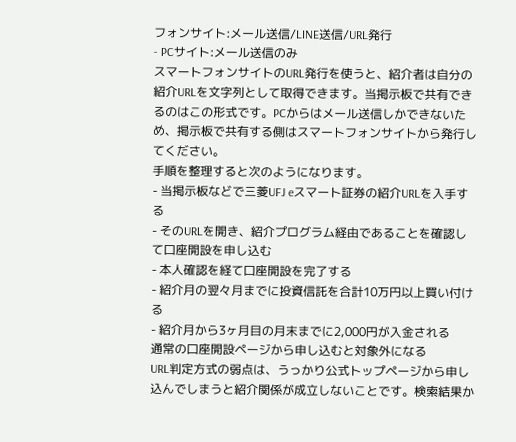フォンサイト:メール送信/LINE送信/URL発行
- PCサイト:メール送信のみ
スマートフォンサイトのURL発行を使うと、紹介者は自分の紹介URLを文字列として取得できます。当掲示板で共有できるのはこの形式です。PCからはメール送信しかできないため、掲示板で共有する側はスマートフォンサイトから発行してください。
手順を整理すると次のようになります。
- 当掲示板などで三菱UFJ eスマート証券の紹介URLを入手する
- そのURLを開き、紹介プログラム経由であることを確認して口座開設を申し込む
- 本人確認を経て口座開設を完了する
- 紹介月の翌々月までに投資信託を合計10万円以上買い付ける
- 紹介月から3ヶ月目の月末までに2,000円が入金される
通常の口座開設ページから申し込むと対象外になる
URL判定方式の弱点は、うっかり公式トップページから申し込んでしまうと紹介関係が成立しないことです。検索結果か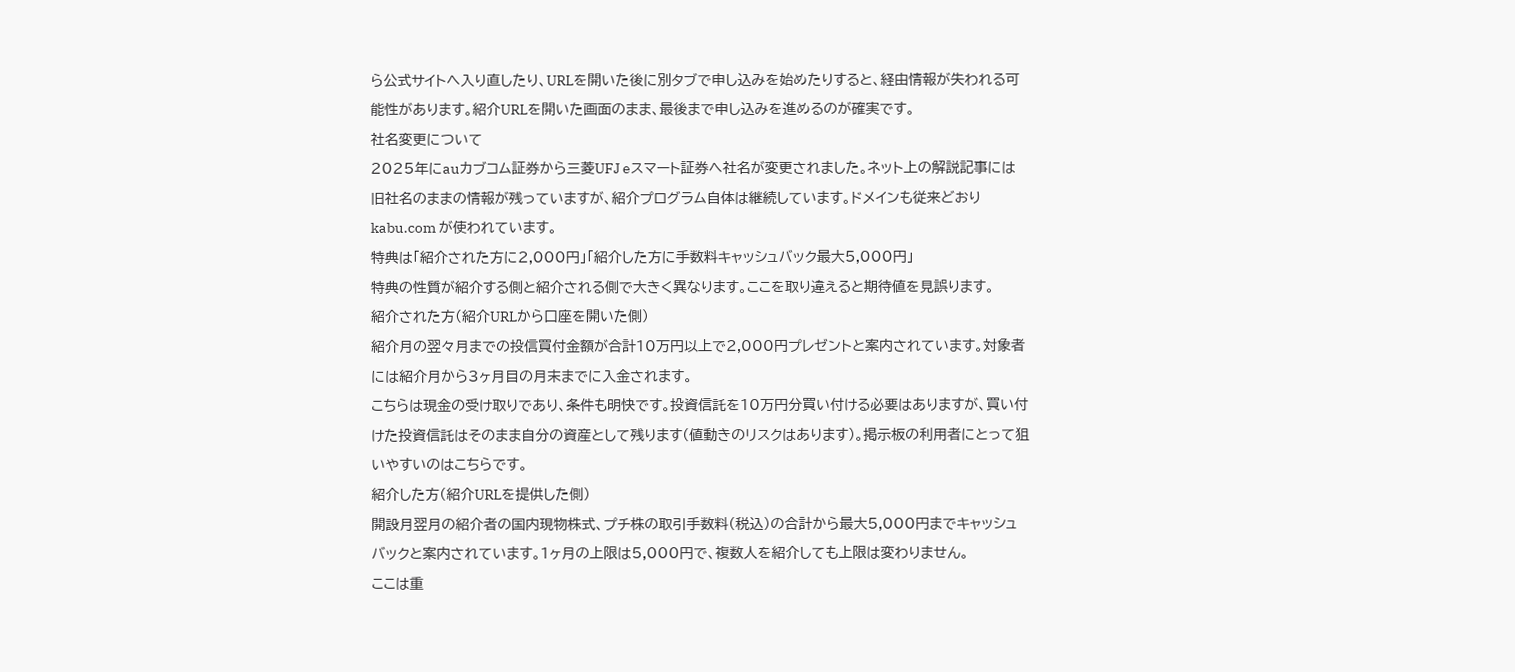ら公式サイトへ入り直したり、URLを開いた後に別タブで申し込みを始めたりすると、経由情報が失われる可能性があります。紹介URLを開いた画面のまま、最後まで申し込みを進めるのが確実です。
社名変更について
2025年にauカブコム証券から三菱UFJ eスマート証券へ社名が変更されました。ネット上の解説記事には旧社名のままの情報が残っていますが、紹介プログラム自体は継続しています。ドメインも従来どおり kabu.com が使われています。
特典は「紹介された方に2,000円」「紹介した方に手数料キャッシュバック最大5,000円」
特典の性質が紹介する側と紹介される側で大きく異なります。ここを取り違えると期待値を見誤ります。
紹介された方(紹介URLから口座を開いた側)
紹介月の翌々月までの投信買付金額が合計10万円以上で2,000円プレゼントと案内されています。対象者には紹介月から3ヶ月目の月末までに入金されます。
こちらは現金の受け取りであり、条件も明快です。投資信託を10万円分買い付ける必要はありますが、買い付けた投資信託はそのまま自分の資産として残ります(値動きのリスクはあります)。掲示板の利用者にとって狙いやすいのはこちらです。
紹介した方(紹介URLを提供した側)
開設月翌月の紹介者の国内現物株式、プチ株の取引手数料(税込)の合計から最大5,000円までキャッシュバックと案内されています。1ヶ月の上限は5,000円で、複数人を紹介しても上限は変わりません。
ここは重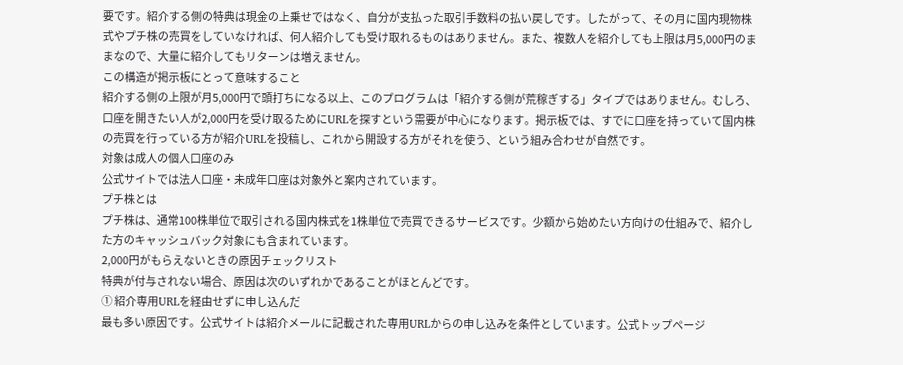要です。紹介する側の特典は現金の上乗せではなく、自分が支払った取引手数料の払い戻しです。したがって、その月に国内現物株式やプチ株の売買をしていなければ、何人紹介しても受け取れるものはありません。また、複数人を紹介しても上限は月5,000円のままなので、大量に紹介してもリターンは増えません。
この構造が掲示板にとって意味すること
紹介する側の上限が月5,000円で頭打ちになる以上、このプログラムは「紹介する側が荒稼ぎする」タイプではありません。むしろ、口座を開きたい人が2,000円を受け取るためにURLを探すという需要が中心になります。掲示板では、すでに口座を持っていて国内株の売買を行っている方が紹介URLを投稿し、これから開設する方がそれを使う、という組み合わせが自然です。
対象は成人の個人口座のみ
公式サイトでは法人口座・未成年口座は対象外と案内されています。
プチ株とは
プチ株は、通常100株単位で取引される国内株式を1株単位で売買できるサービスです。少額から始めたい方向けの仕組みで、紹介した方のキャッシュバック対象にも含まれています。
2,000円がもらえないときの原因チェックリスト
特典が付与されない場合、原因は次のいずれかであることがほとんどです。
① 紹介専用URLを経由せずに申し込んだ
最も多い原因です。公式サイトは紹介メールに記載された専用URLからの申し込みを条件としています。公式トップページ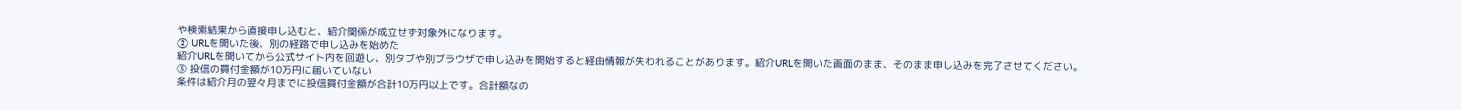や検索結果から直接申し込むと、紹介関係が成立せず対象外になります。
② URLを開いた後、別の経路で申し込みを始めた
紹介URLを開いてから公式サイト内を回遊し、別タブや別ブラウザで申し込みを開始すると経由情報が失われることがあります。紹介URLを開いた画面のまま、そのまま申し込みを完了させてください。
③ 投信の買付金額が10万円に届いていない
条件は紹介月の翌々月までに投信買付金額が合計10万円以上です。合計額なの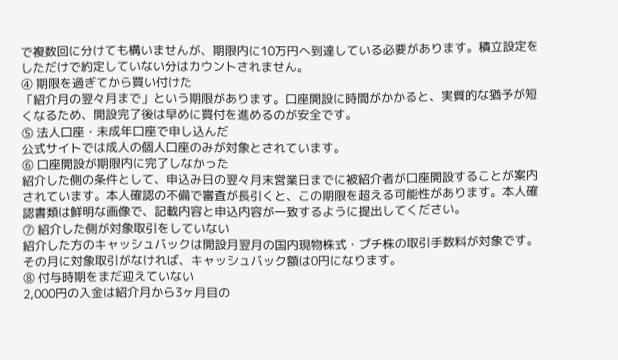で複数回に分けても構いませんが、期限内に10万円へ到達している必要があります。積立設定をしただけで約定していない分はカウントされません。
④ 期限を過ぎてから買い付けた
「紹介月の翌々月まで」という期限があります。口座開設に時間がかかると、実質的な猶予が短くなるため、開設完了後は早めに買付を進めるのが安全です。
⑤ 法人口座・未成年口座で申し込んだ
公式サイトでは成人の個人口座のみが対象とされています。
⑥ 口座開設が期限内に完了しなかった
紹介した側の条件として、申込み日の翌々月末営業日までに被紹介者が口座開設することが案内されています。本人確認の不備で審査が長引くと、この期限を超える可能性があります。本人確認書類は鮮明な画像で、記載内容と申込内容が一致するように提出してください。
⑦ 紹介した側が対象取引をしていない
紹介した方のキャッシュバックは開設月翌月の国内現物株式・プチ株の取引手数料が対象です。その月に対象取引がなければ、キャッシュバック額は0円になります。
⑧ 付与時期をまだ迎えていない
2,000円の入金は紹介月から3ヶ月目の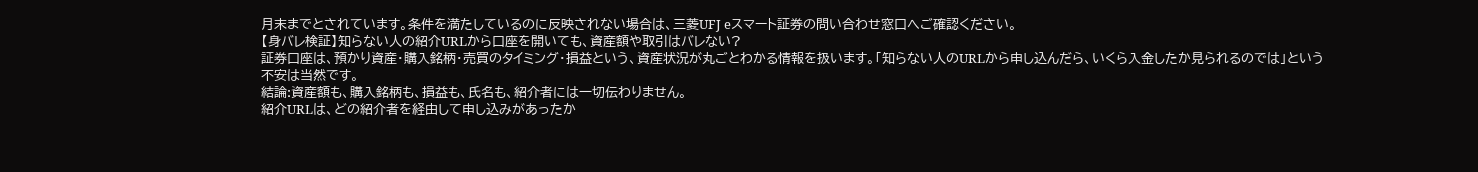月末までとされています。条件を満たしているのに反映されない場合は、三菱UFJ eスマート証券の問い合わせ窓口へご確認ください。
【身バレ検証】知らない人の紹介URLから口座を開いても、資産額や取引はバレない?
証券口座は、預かり資産・購入銘柄・売買のタイミング・損益という、資産状況が丸ごとわかる情報を扱います。「知らない人のURLから申し込んだら、いくら入金したか見られるのでは」という不安は当然です。
結論:資産額も、購入銘柄も、損益も、氏名も、紹介者には一切伝わりません。
紹介URLは、どの紹介者を経由して申し込みがあったか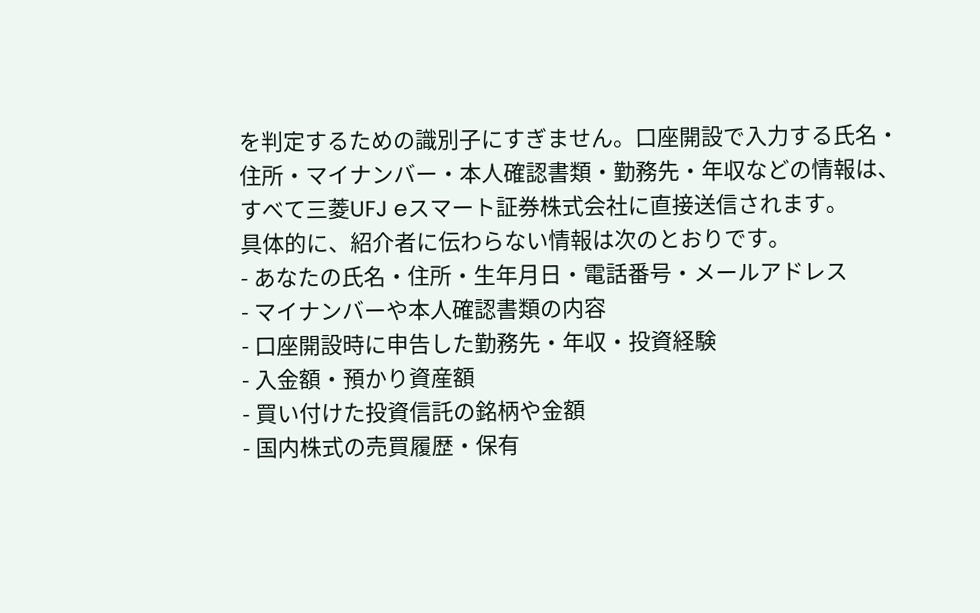を判定するための識別子にすぎません。口座開設で入力する氏名・住所・マイナンバー・本人確認書類・勤務先・年収などの情報は、すべて三菱UFJ eスマート証券株式会社に直接送信されます。
具体的に、紹介者に伝わらない情報は次のとおりです。
- あなたの氏名・住所・生年月日・電話番号・メールアドレス
- マイナンバーや本人確認書類の内容
- 口座開設時に申告した勤務先・年収・投資経験
- 入金額・預かり資産額
- 買い付けた投資信託の銘柄や金額
- 国内株式の売買履歴・保有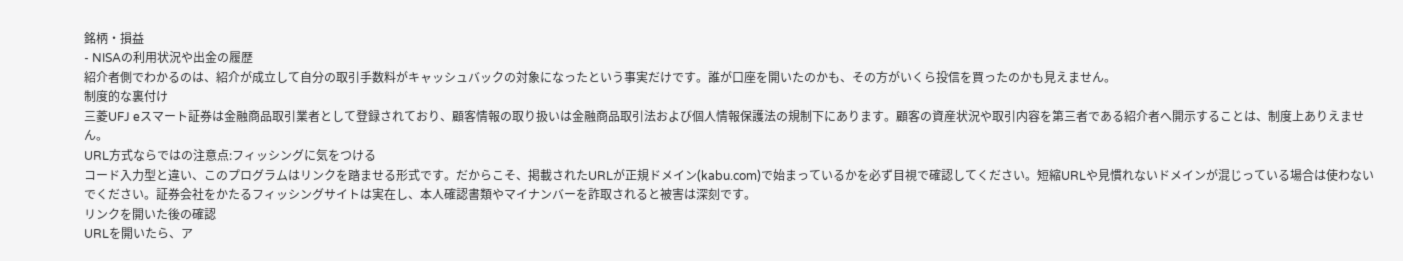銘柄・損益
- NISAの利用状況や出金の履歴
紹介者側でわかるのは、紹介が成立して自分の取引手数料がキャッシュバックの対象になったという事実だけです。誰が口座を開いたのかも、その方がいくら投信を買ったのかも見えません。
制度的な裏付け
三菱UFJ eスマート証券は金融商品取引業者として登録されており、顧客情報の取り扱いは金融商品取引法および個人情報保護法の規制下にあります。顧客の資産状況や取引内容を第三者である紹介者へ開示することは、制度上ありえません。
URL方式ならではの注意点:フィッシングに気をつける
コード入力型と違い、このプログラムはリンクを踏ませる形式です。だからこそ、掲載されたURLが正規ドメイン(kabu.com)で始まっているかを必ず目視で確認してください。短縮URLや見慣れないドメインが混じっている場合は使わないでください。証券会社をかたるフィッシングサイトは実在し、本人確認書類やマイナンバーを詐取されると被害は深刻です。
リンクを開いた後の確認
URLを開いたら、ア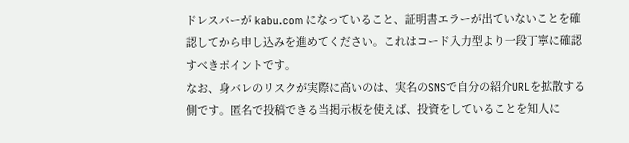ドレスバーが kabu.com になっていること、証明書エラーが出ていないことを確認してから申し込みを進めてください。これはコード入力型より一段丁寧に確認すべきポイントです。
なお、身バレのリスクが実際に高いのは、実名のSNSで自分の紹介URLを拡散する側です。匿名で投稿できる当掲示板を使えば、投資をしていることを知人に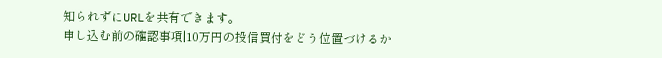知られずにURLを共有できます。
申し込む前の確認事項|10万円の投信買付をどう位置づけるか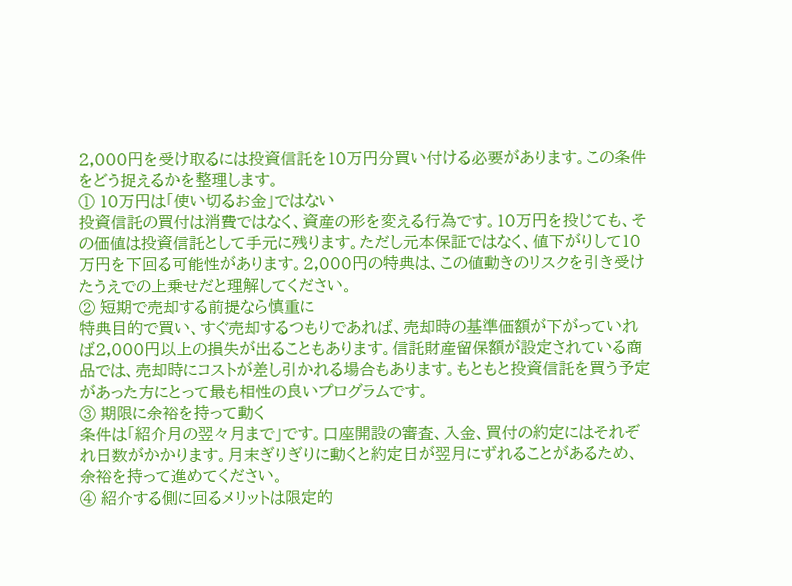2,000円を受け取るには投資信託を10万円分買い付ける必要があります。この条件をどう捉えるかを整理します。
① 10万円は「使い切るお金」ではない
投資信託の買付は消費ではなく、資産の形を変える行為です。10万円を投じても、その価値は投資信託として手元に残ります。ただし元本保証ではなく、値下がりして10万円を下回る可能性があります。2,000円の特典は、この値動きのリスクを引き受けたうえでの上乗せだと理解してください。
② 短期で売却する前提なら慎重に
特典目的で買い、すぐ売却するつもりであれば、売却時の基準価額が下がっていれば2,000円以上の損失が出ることもあります。信託財産留保額が設定されている商品では、売却時にコストが差し引かれる場合もあります。もともと投資信託を買う予定があった方にとって最も相性の良いプログラムです。
③ 期限に余裕を持って動く
条件は「紹介月の翌々月まで」です。口座開設の審査、入金、買付の約定にはそれぞれ日数がかかります。月末ぎりぎりに動くと約定日が翌月にずれることがあるため、余裕を持って進めてください。
④ 紹介する側に回るメリットは限定的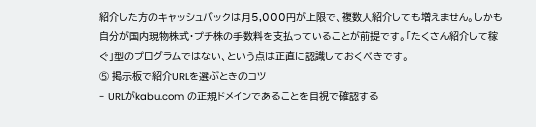紹介した方のキャッシュバックは月5,000円が上限で、複数人紹介しても増えません。しかも自分が国内現物株式・プチ株の手数料を支払っていることが前提です。「たくさん紹介して稼ぐ」型のプログラムではない、という点は正直に認識しておくべきです。
⑤ 掲示板で紹介URLを選ぶときのコツ
- URLがkabu.com の正規ドメインであることを目視で確認する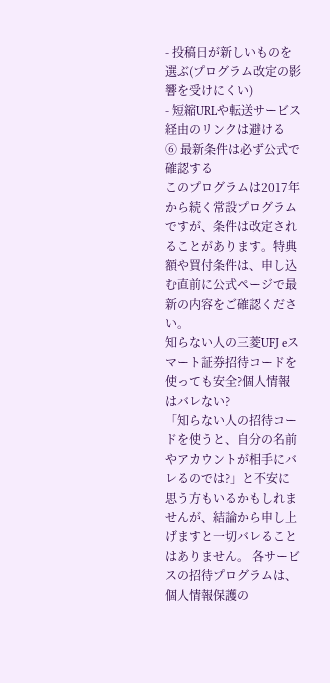- 投稿日が新しいものを選ぶ(プログラム改定の影響を受けにくい)
- 短縮URLや転送サービス経由のリンクは避ける
⑥ 最新条件は必ず公式で確認する
このプログラムは2017年から続く常設プログラムですが、条件は改定されることがあります。特典額や買付条件は、申し込む直前に公式ページで最新の内容をご確認ください。
知らない人の三菱UFJ eスマート証券招待コードを使っても安全?個人情報はバレない?
「知らない人の招待コードを使うと、自分の名前やアカウントが相手にバレるのでは?」と不安に思う方もいるかもしれませんが、結論から申し上げますと一切バレることはありません。 各サービスの招待プログラムは、個人情報保護の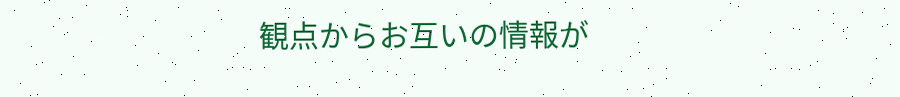観点からお互いの情報が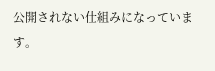公開されない仕組みになっています。